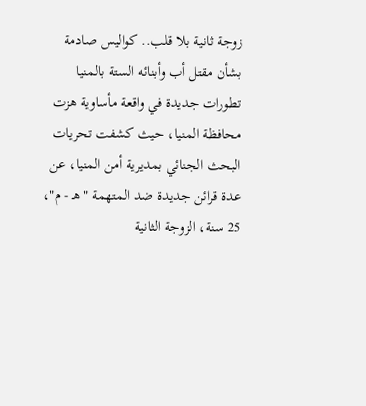زوجة ثانية بلا قلب.. كواليس صادمة بشأن مقتل أب وأبنائه الستة بالمنيا
تطورات جديدة في واقعة مأساوية هزت محافظة المنيا، حيث كشفت تحريات البحث الجنائي بمديرية أمن المنيا، عن عدة قرائن جديدة ضد المتهمة "هـ - م"، 25 سنة، الزوجة الثانية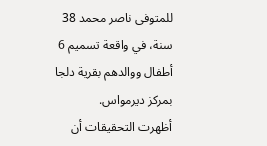للمتوفى ناصر محمد 38 سنة، في واقعة تسميم 6 أطفال ووالدهم بقرية دلجا بمركز ديرمواس.
أظهرت التحقيقات أن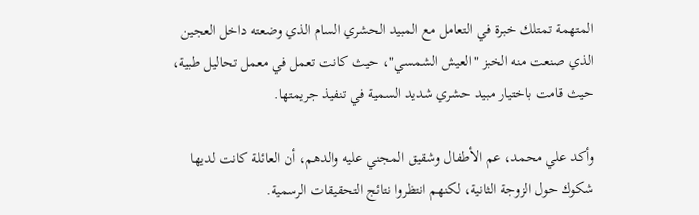المتهمة تمتلك خبرة في التعامل مع المبيد الحشري السام الذي وضعته داخل العجين الذي صنعت منه الخبز "العيش الشمسي"، حيث كانت تعمل في معمل تحاليل طبية، حيث قامت باختيار مبيد حشري شديد السمية في تنفيذ جريمتها.

وأكد علي محمد، عم الأطفال وشقيق المجني عليه والدهم، أن العائلة كانت لديها شكوك حول الزوجة الثانية، لكنهم انتظروا نتائج التحقيقات الرسمية.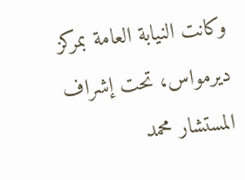وكانت النيابة العامة بمركز ديرمواس، تحت إشراف المستشار محمد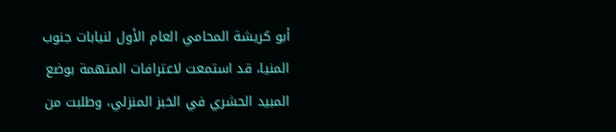أبو كريشة المحامي العام الأول لنيابات جنوب المنيا، قد استمعت لاعترافات المتهمة بوضع المبيد الحشري في الخبز المنزلي، وطلبت من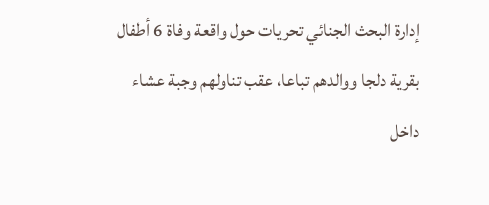إدارة البحث الجنائي تحريات حول واقعة وفاة 6 أطفال بقرية دلجا ووالدهم تباعا، عقب تناولهم وجبة عشاء داخل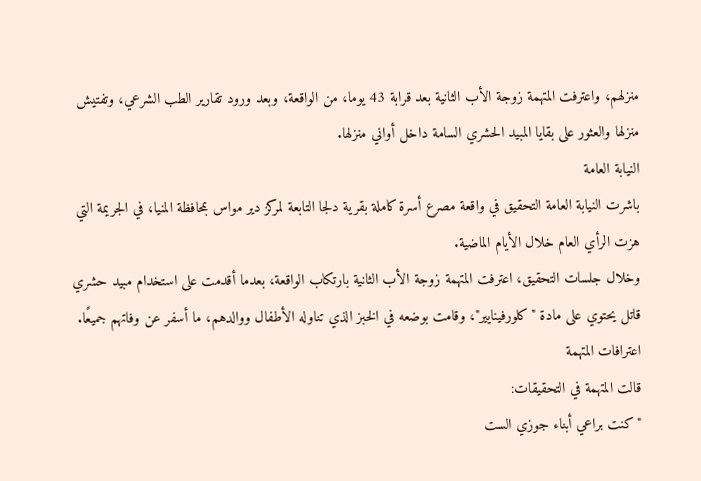منزلهم، واعترفت المتهمة زوجة الأب الثانية بعد قرابة 43 يوما، من الواقعة، وبعد ورود تقارير الطب الشرعي، وتفتيش منزلها والعثور على بقايا المبيد الحشري السامة داخل أواني منزلها.
النيابة العامة
باشرت النيابة العامة التحقيق في واقعة مصرع أسرة كاملة بقرية دلجا التابعة لمركز دير مواس بمحافظة المنيا، في الجريمة التي هزت الرأي العام خلال الأيام الماضية.
وخلال جلسات التحقيق، اعترفت المتهمة زوجة الأب الثانية بارتكاب الواقعة، بعدما أقدمت على استخدام مبيد حشري قاتل يحتوي على مادة "كلورفينايير"، وقامت بوضعه في الخبز الذي تناوله الأطفال ووالدهم، ما أسفر عن وفاتهم جميعًا.
اعترافات المتهمة
قالت المتهمة في التحقيقات:
"كنت براعي أبناء جوزي الست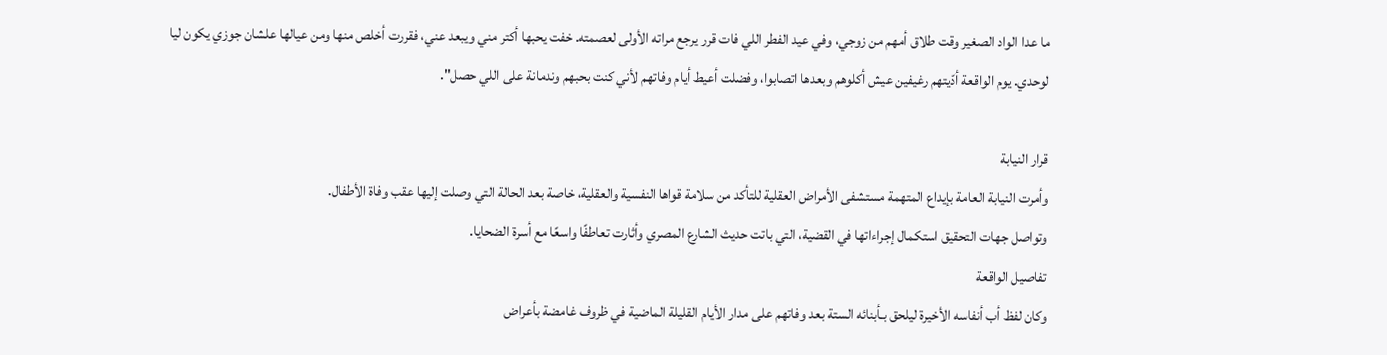ما عدا الواد الصغير وقت طلاق أمهم من زوجي، وفي عيد الفطر اللي فات قرر يرجع مراته الأولى لعصمته. خفت يحبها أكتر مني ويبعد عني، فقررت أخلص منها ومن عيالها علشان جوزي يكون ليا لوحدي. يوم الواقعة أدّيتهم رغيفين عيش أكلوهم وبعدها اتصابوا، وفضلت أعيط أيام وفاتهم لأني كنت بحبهم وندمانة على اللي حصل".

قرار النيابة
وأمرت النيابة العامة بإيداع المتهمة مستشفى الأمراض العقلية للتأكد من سلامة قواها النفسية والعقلية، خاصة بعد الحالة التي وصلت إليها عقب وفاة الأطفال.
وتواصل جهات التحقيق استكمال إجراءاتها في القضية، التي باتت حديث الشارع المصري وأثارت تعاطفًا واسعًا مع أسرة الضحايا.
تفاصيل الواقعة
وكان لفظ أب أنفاسه الأخيرة ليلحق بـأبنائه الستة بعد وفاتهم على مدار الأيام القليلة الماضية في ظروف غامضة بأعراض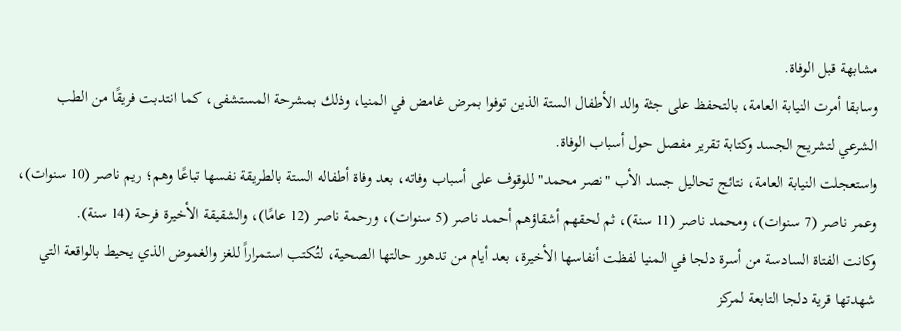مشابهة قبل الوفاة.
وسابقا أمرت النيابة العامة، بالتحفظ على جثة والد الأطفال الستة الذين توفوا بمرض غامض في المنيا، وذلك بمشرحة المستشفى، كما انتدبت فريقًا من الطب الشرعي لتشريح الجسد وكتابة تقرير مفصل حول أسباب الوفاة.
واستعجلت النيابة العامة، نتائج تحاليل جسد الأب "نصر محمد" للوقوف على أسباب وفاته، بعد وفاة أطفاله الستة بالطريقة نفسها تباعًا وهم؛ ريم ناصر (10 سنوات)، وعمر ناصر (7 سنوات)، ومحمد ناصر (11 سنة)، ثم لحقهم أشقاؤهم أحمد ناصر (5 سنوات)، ورحمة ناصر (12 عامًا)، والشقيقة الأخيرة فرحة (14 سنة).
وكانت الفتاة السادسة من أسرة دلجا في المنيا لفظت أنفاسها الأخيرة، بعد أيام من تدهور حالتها الصحية، لتُكتب استمراراً للغز والغموض الذي يحيط بالواقعة التي شهدتها قرية دلجا التابعة لمركز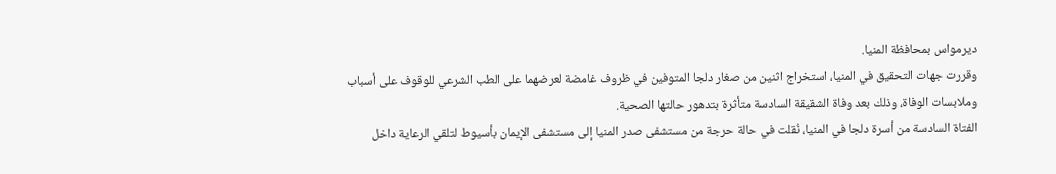ديرمواس بمحافظة المنيا.
وقررت جهات التحقيق في المنيا، استخراج اثنين من صغار دلجا المتوفين في ظروف غامضة لعرضهما على الطب الشرعي للوقوف على أسباب وملابسات الوفاة، وذلك بعد وفاة الشقيقة السادسة متأثرة بتدهور حالتها الصحية.
الفتاة السادسة من أسرة دلجا في المنيا، نُقلت في حالة حرجة من مستشفى صدر المنيا إلى مستشفى الإيمان بأسيوط لتلقي الرعاية داخل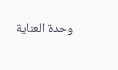وحدة العناية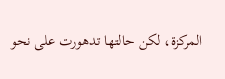المركزة، لكن حالتها تدهورت على نحو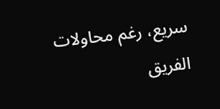سريع، رغم محاولات الفريق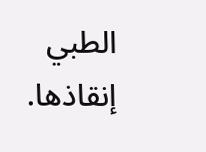الطبي إنقاذها.